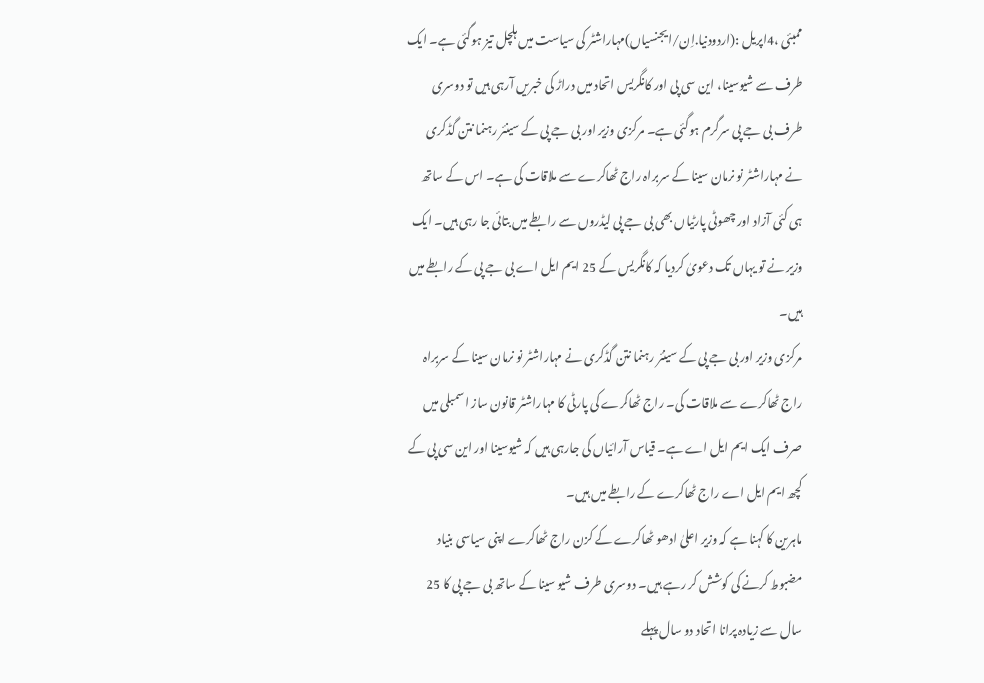ممبئی ،4اپریل :(اردودنیا.اِن/ایجنسیاں)مہاراشٹر کی سیاست میں ہلچل تیز ہوگئی ہے۔ ایک طرف سے شیوسینا، این سی پی اور کانگریس اتحاد میں دراڑ کی خبریں آرہی ہیں تو دوسری طرف بی جے پی سرگرم ہوگئی ہے۔ مرکزی وزیر اور بی جے پی کے سینئر رہنما نتن گڈکری نے مہاراشٹر نو نرمان سینا کے سربراہ راج ٹھاکرے سے ملاقات کی ہے۔ اس کے ساتھ ہی کئی آزاد اور چھوٹی پارٹیاں بھی بی جے پی لیڈروں سے رابطے میں بتائی جا رہی ہیں۔ ایک وزیر نے تو یہاں تک دعویٰ کردیا کہ کانگریس کے 25 ایم ایل اے بی جے پی کے رابطے میں ہیں۔
مرکزی وزیر اور بی جے پی کے سینئر رہنما نتن گڈکری نے مہاراشٹر نو نرمان سینا کے سربراہ راج ٹھاکرے سے ملاقات کی۔ راج ٹھاکرے کی پارٹی کا مہاراشٹر قانون ساز اسمبلی میں صرف ایک ایم ایل اے ہے۔ قیاس آرائیاں کی جارہی ہیں کہ شیوسینا اور این سی پی کے کچھ ایم ایل اے راج ٹھاکرے کے رابطے میں ہیں۔
ماہرین کا کہنا ہے کہ وزیر اعلیٰ ادھو ٹھاکرے کے کزن راج ٹھاکرے اپنی سیاسی بنیاد مضبوط کرنے کی کوشش کر رہے ہیں۔ دوسری طرف شیو سینا کے ساتھ بی جے پی کا 25 سال سے زیادہ پرانا اتحاد دو سال پہلے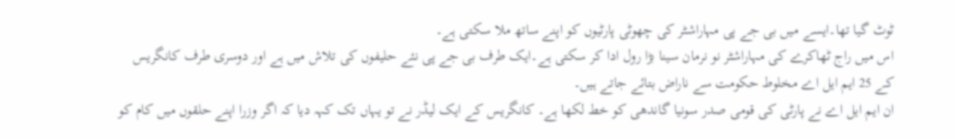ٹوٹ گیا تھا۔ایسے میں بی جے پی مہاراشٹر کی چھوٹی پارٹیوں کو اپنے ساتھ ملا سکتی ہے۔
اس میں راج ٹھاکرے کی مہاراشٹر نو نرمان سینا بڑا رول ادا کر سکتی ہے۔ایک طرف بی جے پی نئے حلیفوں کی تلاش میں ہے اور دوسری طرف کانگریس کے 25 ایم ایل اے مخلوط حکومت سے ناراض بتائے جاتے ہیں۔
ان ایم ایل اے نے پارٹی کی قومی صدر سونیا گاندھی کو خط لکھا ہے۔ کانگریس کے ایک لیڈر نے تو یہاں تک کہہ دیا کہ اگر وزرا اپنے حلقوں میں کام کو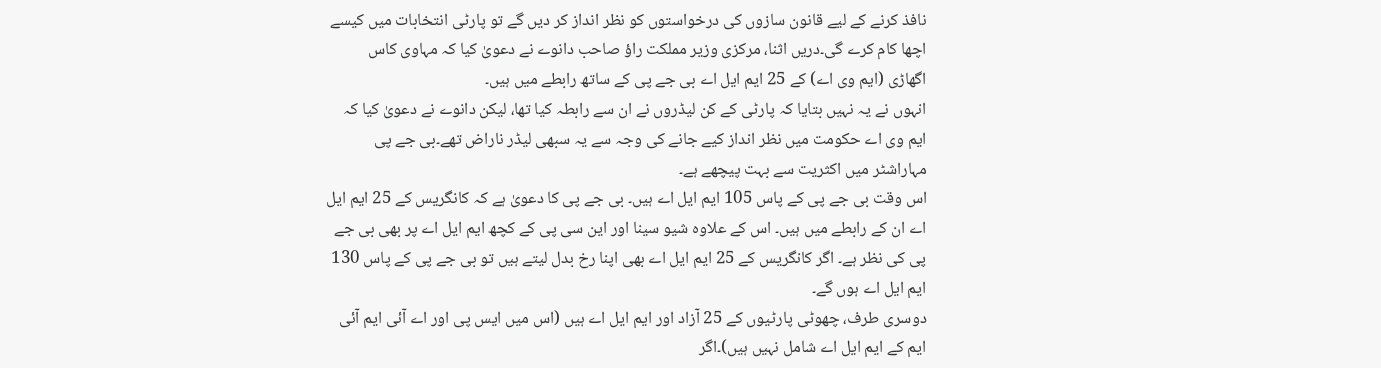نافذ کرنے کے لیے قانون سازوں کی درخواستوں کو نظر انداز کر دیں گے تو پارٹی انتخابات میں کیسے اچھا کام کرے گی۔دریں اثنا، مرکزی وزیر مملکت راؤ صاحب دانوے نے دعویٰ کیا کہ مہاوی کاس اگھاڑی (ایم وی اے) کے 25 ایم ایل اے بی جے پی کے ساتھ رابطے میں ہیں۔
انہوں نے یہ نہیں بتایا کہ پارٹی کے کن لیڈروں نے ان سے رابطہ کیا تھا، لیکن دانوے نے دعویٰ کیا کہ ایم وی اے حکومت میں نظر انداز کیے جانے کی وجہ سے یہ سبھی لیڈر ناراض تھے۔بی جے پی مہاراشٹر میں اکثریت سے بہت پیچھے ہے۔
اس وقت بی جے پی کے پاس 105 ایم ایل اے ہیں۔ بی جے پی کا دعویٰ ہے کہ کانگریس کے 25 ایم ایل اے ان کے رابطے میں ہیں۔ اس کے علاوہ شیو سینا اور این سی پی کے کچھ ایم ایل اے پر بھی بی جے پی کی نظر ہے۔ اگر کانگریس کے 25 ایم ایل اے بھی اپنا رخ بدل لیتے ہیں تو بی جے پی کے پاس 130 ایم ایل اے ہوں گے۔
دوسری طرف، چھوٹی پارٹیوں کے 25 آزاد اور ایم ایل اے ہیں (اس میں ایس پی اور اے آئی ایم آئی ایم کے ایم ایل اے شامل نہیں ہیں)۔اگر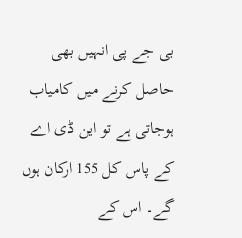بی جے پی انہیں بھی حاصل کرنے میں کامیاب ہوجاتی ہے تو این ڈی اے کے پاس کل 155 ارکان ہوں گے۔ اس کے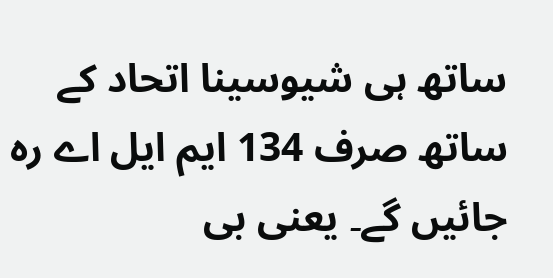ساتھ ہی شیوسینا اتحاد کے ساتھ صرف 134 ایم ایل اے رہ جائیں گے۔ یعنی بی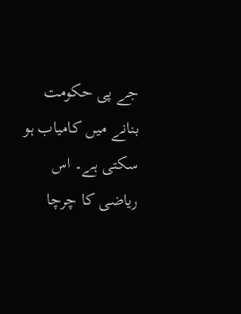جے پی حکومت بنانے میں کامیاب ہو سکتی ہے۔ اس ریاضی کا چرچا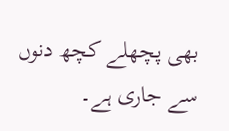بھی پچھلے کچھ دنوں سے جاری ہے۔